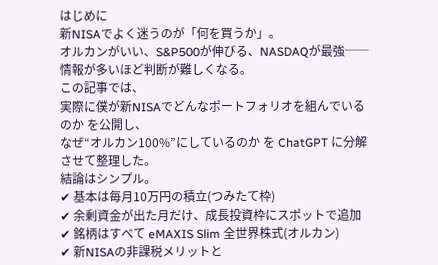はじめに
新NISAでよく迷うのが「何を買うか」。
オルカンがいい、S&P500が伸びる、NASDAQが最強──
情報が多いほど判断が難しくなる。
この記事では、
実際に僕が新NISAでどんなポートフォリオを組んでいるのか を公開し、
なぜ“オルカン100%”にしているのか を ChatGPT に分解させて整理した。
結論はシンプル。
✔ 基本は毎月10万円の積立(つみたて枠)
✔ 余剰資金が出た月だけ、成長投資枠にスポットで追加
✔ 銘柄はすべて eMAXIS Slim 全世界株式(オルカン)
✔ 新NISAの非課税メリットと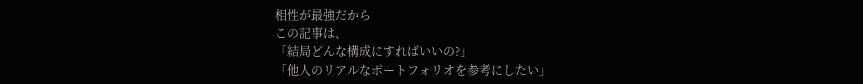相性が最強だから
この記事は、
「結局どんな構成にすればいいの?」
「他人のリアルなポートフォリオを参考にしたい」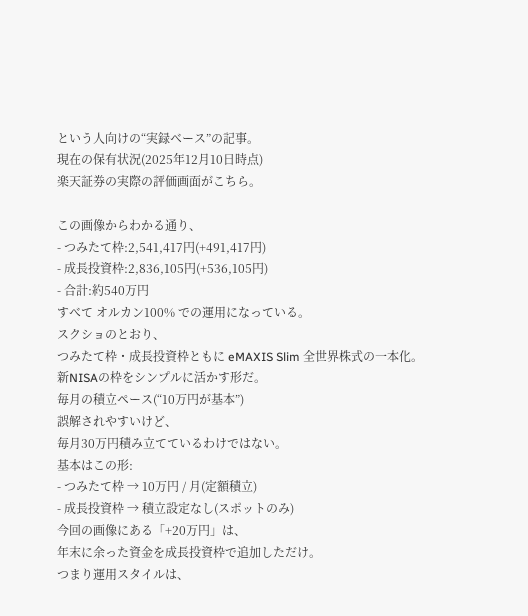という人向けの“実録ベース”の記事。
現在の保有状況(2025年12月10日時点)
楽天証券の実際の評価画面がこちら。

この画像からわかる通り、
- つみたて枠:2,541,417円(+491,417円)
- 成長投資枠:2,836,105円(+536,105円)
- 合計:約540万円
すべて オルカン100% での運用になっている。
スクショのとおり、
つみたて枠・成長投資枠ともに eMAXIS Slim 全世界株式の一本化。
新NISAの枠をシンプルに活かす形だ。
毎月の積立ペース(“10万円が基本”)
誤解されやすいけど、
毎月30万円積み立てているわけではない。
基本はこの形:
- つみたて枠 → 10万円 / 月(定額積立)
- 成長投資枠 → 積立設定なし(スポットのみ)
今回の画像にある「+20万円」は、
年末に余った資金を成長投資枠で追加しただけ。
つまり運用スタイルは、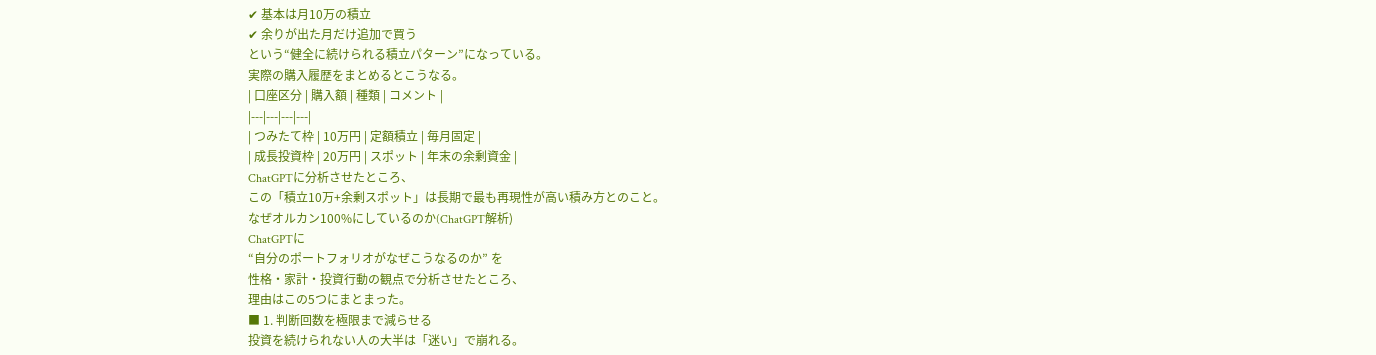✔ 基本は月10万の積立
✔ 余りが出た月だけ追加で買う
という“健全に続けられる積立パターン”になっている。
実際の購入履歴をまとめるとこうなる。
| 口座区分 | 購入額 | 種類 | コメント |
|---|---|---|---|
| つみたて枠 | 10万円 | 定額積立 | 毎月固定 |
| 成長投資枠 | 20万円 | スポット | 年末の余剰資金 |
ChatGPTに分析させたところ、
この「積立10万+余剰スポット」は長期で最も再現性が高い積み方とのこと。
なぜオルカン100%にしているのか(ChatGPT解析)
ChatGPTに
“自分のポートフォリオがなぜこうなるのか” を
性格・家計・投資行動の観点で分析させたところ、
理由はこの5つにまとまった。
■ 1. 判断回数を極限まで減らせる
投資を続けられない人の大半は「迷い」で崩れる。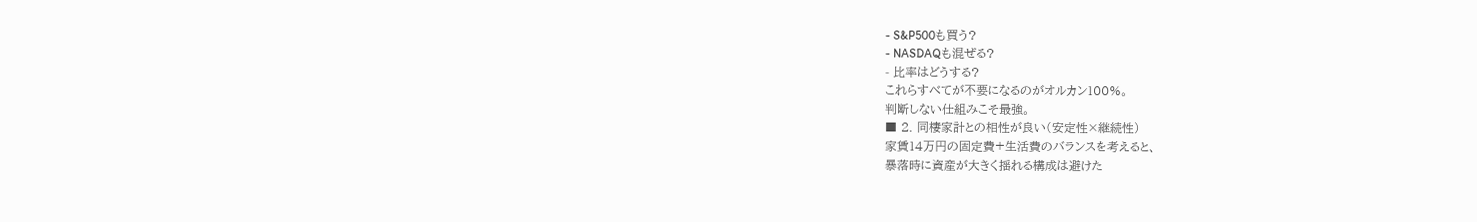- S&P500も買う?
- NASDAQも混ぜる?
- 比率はどうする?
これらすべてが不要になるのがオルカン100%。
判断しない仕組みこそ最強。
■ 2. 同棲家計との相性が良い(安定性×継続性)
家賃14万円の固定費+生活費のバランスを考えると、
暴落時に資産が大きく揺れる構成は避けた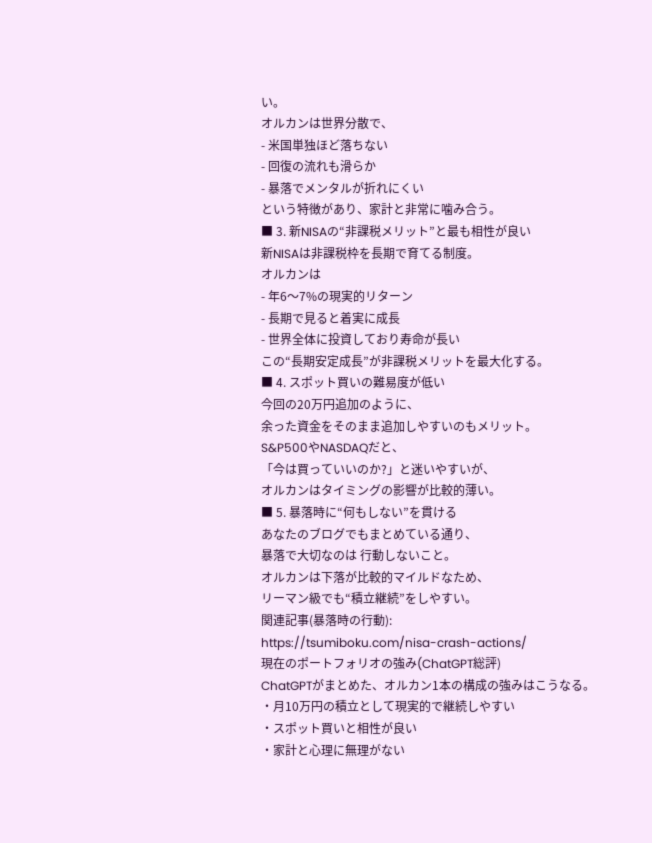い。
オルカンは世界分散で、
- 米国単独ほど落ちない
- 回復の流れも滑らか
- 暴落でメンタルが折れにくい
という特徴があり、家計と非常に噛み合う。
■ 3. 新NISAの“非課税メリット”と最も相性が良い
新NISAは非課税枠を長期で育てる制度。
オルカンは
- 年6〜7%の現実的リターン
- 長期で見ると着実に成長
- 世界全体に投資しており寿命が長い
この“長期安定成長”が非課税メリットを最大化する。
■ 4. スポット買いの難易度が低い
今回の20万円追加のように、
余った資金をそのまま追加しやすいのもメリット。
S&P500やNASDAQだと、
「今は買っていいのか?」と迷いやすいが、
オルカンはタイミングの影響が比較的薄い。
■ 5. 暴落時に“何もしない”を貫ける
あなたのブログでもまとめている通り、
暴落で大切なのは 行動しないこと。
オルカンは下落が比較的マイルドなため、
リーマン級でも“積立継続”をしやすい。
関連記事(暴落時の行動):
https://tsumiboku.com/nisa-crash-actions/
現在のポートフォリオの強み(ChatGPT総評)
ChatGPTがまとめた、オルカン1本の構成の強みはこうなる。
・月10万円の積立として現実的で継続しやすい
・スポット買いと相性が良い
・家計と心理に無理がない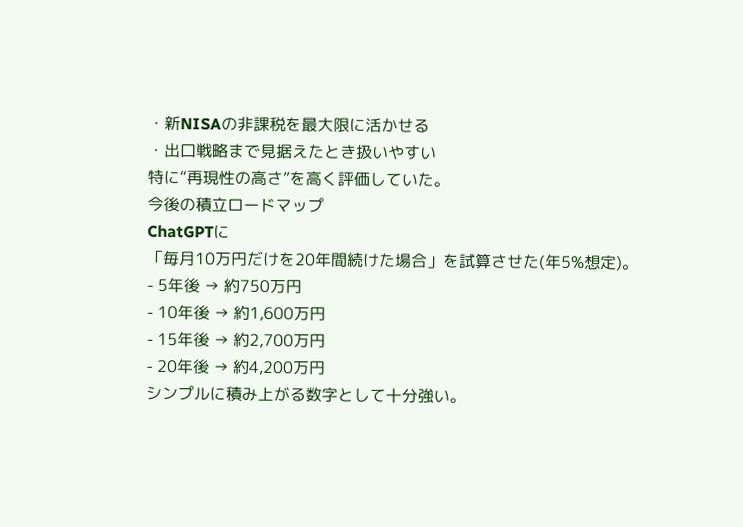・新NISAの非課税を最大限に活かせる
・出口戦略まで見据えたとき扱いやすい
特に“再現性の高さ”を高く評価していた。
今後の積立ロードマップ
ChatGPTに
「毎月10万円だけを20年間続けた場合」を試算させた(年5%想定)。
- 5年後 → 約750万円
- 10年後 → 約1,600万円
- 15年後 → 約2,700万円
- 20年後 → 約4,200万円
シンプルに積み上がる数字として十分強い。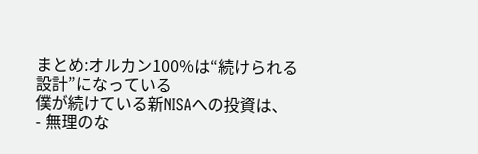まとめ:オルカン100%は“続けられる設計”になっている
僕が続けている新NISAへの投資は、
- 無理のな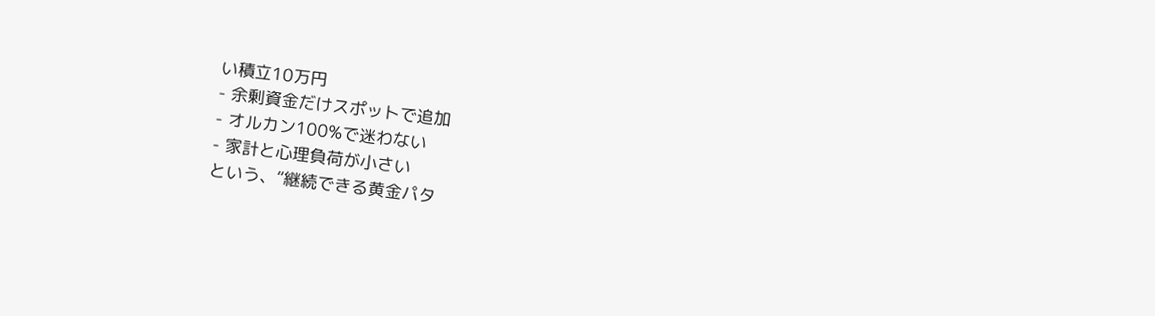い積立10万円
- 余剰資金だけスポットで追加
- オルカン100%で迷わない
- 家計と心理負荷が小さい
という、“継続できる黄金パタ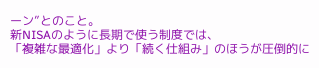ーン”とのこと。
新NISAのように長期で使う制度では、
「複雑な最適化」より「続く仕組み」のほうが圧倒的に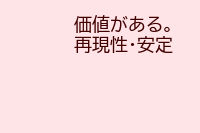価値がある。
再現性・安定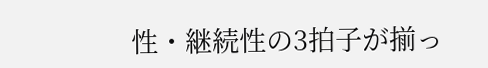性・継続性の3拍子が揃っ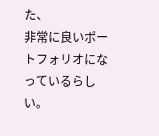た、
非常に良いポートフォリオになっているらしい。